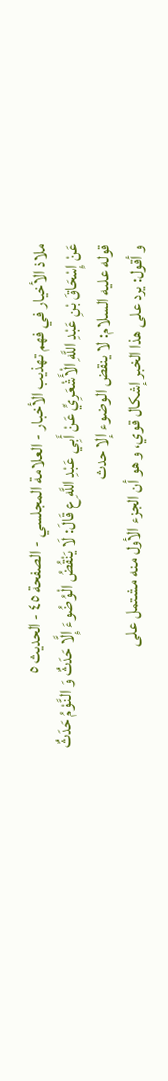ملاذ الأخيار في فهم تهذيب الأخبار - العلامة المجلسي - الصفحة ٤٥ - الحديث ٥
عَنْ إِسْحَاقَ بْنِ عَبْدِ اللَّهِ الْأَشْعَرِيِّ عَنْ أَبِي عَبْدِ اللَّهِ ع قَالَ: لَا يَنْقُضُ الْوُضُوءَ إِلَّا حَدَثٌ وَ النَّوْمُ حَدَثٌ
قوله عليه السلام: لا ينقض الوضوء إلا حدث
و أقول: يرد على هذا الخبر إشكال قوي، و هو أن الجزء الأول منه مشتمل على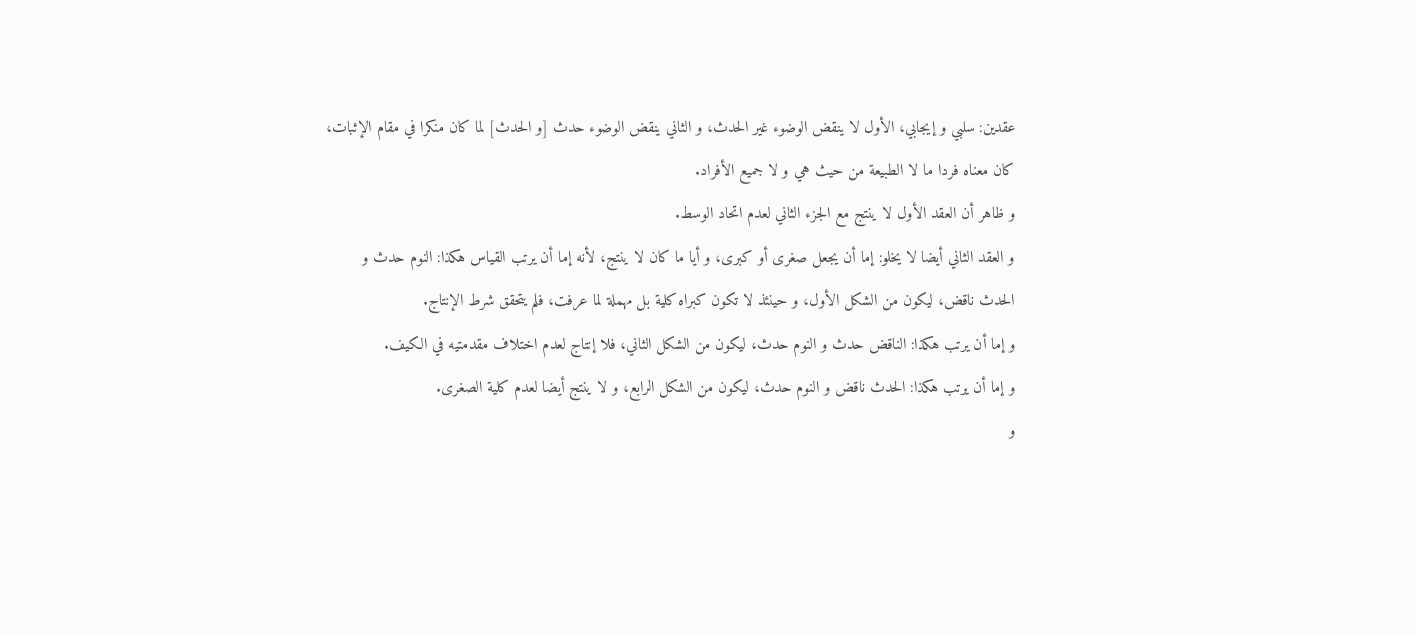عقدين: سلبي و إيجابي، الأول لا ينقض الوضوء غير الحدث، و الثاني ينقض الوضوء حدث [و الحدث] لما كان منكرا في مقام الإثبات، كان معناه فردا ما لا الطبيعة من حيث هي و لا جميع الأفراد.
و ظاهر أن العقد الأول لا ينتج مع الجزء الثاني لعدم اتحاد الوسط.
و العقد الثاني أيضا لا يخلو: إما أن يجعل صغرى أو كبرى، و أيا ما كان لا ينتج، لأنه إما أن يرتب القياس هكذا: النوم حدث و الحدث ناقض، ليكون من الشكل الأول، و حينئذ لا تكون كبراه كلية بل مهملة لما عرفت، فلم يتحقق شرط الإنتاج.
و إما أن يرتب هكذا: الناقض حدث و النوم حدث، ليكون من الشكل الثاني، فلا إنتاج لعدم اختلاف مقدمتيه في الكيف.
و إما أن يرتب هكذا: الحدث ناقض و النوم حدث، ليكون من الشكل الرابع، و لا ينتج أيضا لعدم كلية الصغرى.
و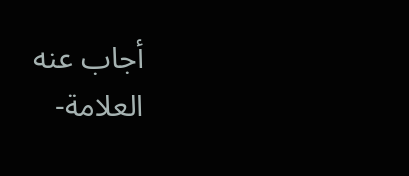أجاب عنه العلامة-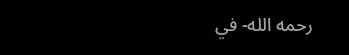رحمه الله- في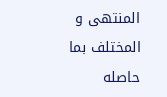المنتهى و المختلف بما حاصله